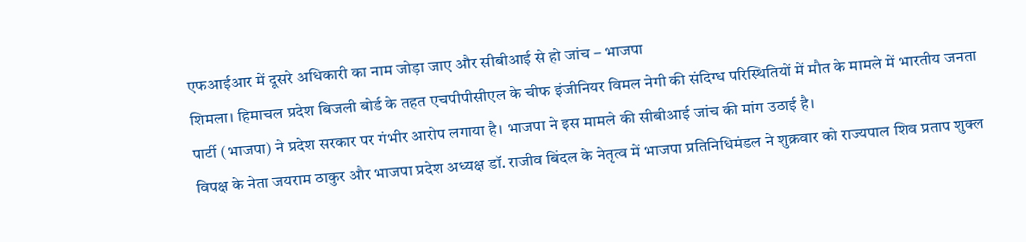एफआईआर में दूसरे अधिकारी का नाम जोड़ा जाए और सीबीआई से हो जांच – भाजपा
शिमला। हिमाचल प्रदेश बिजली बोर्ड के तहत एचपीपीसीएल के चीफ इंजीनियर विमल नेगी की संदिग्ध परिस्थितियों में मौत के मामले में भारतीय जनता पार्टी (भाजपा) ने प्रदेश सरकार पर गंभीर आरोप लगाया है। भाजपा ने इस मामले की सीबीआई जांच की मांग उठाई है।
विपक्ष के नेता जयराम ठाकुर और भाजपा प्रदेश अध्यक्ष डॉ. राजीव बिंदल के नेतृत्व में भाजपा प्रतिनिधिमंडल ने शुक्रवार को राज्यपाल शिव प्रताप शुक्ल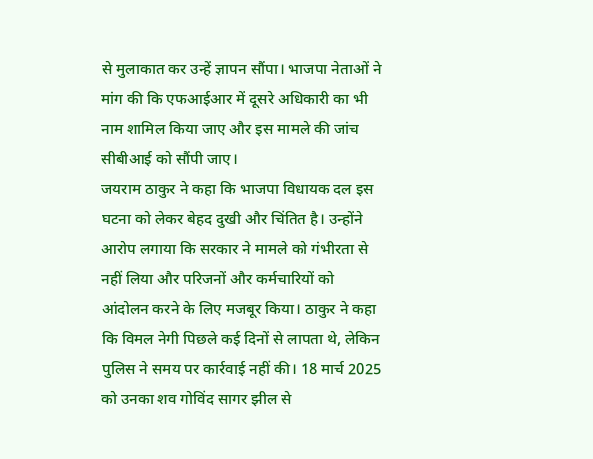से मुलाकात कर उन्हें ज्ञापन सौंपा। भाजपा नेताओं ने मांग की कि एफआईआर में दूसरे अधिकारी का भी नाम शामिल किया जाए और इस मामले की जांच सीबीआई को सौंपी जाए।
जयराम ठाकुर ने कहा कि भाजपा विधायक दल इस घटना को लेकर बेहद दुखी और चिंतित है। उन्होंने आरोप लगाया कि सरकार ने मामले को गंभीरता से नहीं लिया और परिजनों और कर्मचारियों को आंदोलन करने के लिए मजबूर किया। ठाकुर ने कहा कि विमल नेगी पिछले कई दिनों से लापता थे, लेकिन पुलिस ने समय पर कार्रवाई नहीं की। 18 मार्च 2025 को उनका शव गोविंद सागर झील से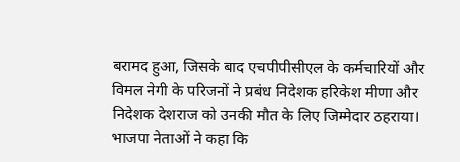बरामद हुआ, जिसके बाद एचपीपीसीएल के कर्मचारियों और विमल नेगी के परिजनों ने प्रबंध निदेशक हरिकेश मीणा और निदेशक देशराज को उनकी मौत के लिए जिम्मेदार ठहराया।
भाजपा नेताओं ने कहा कि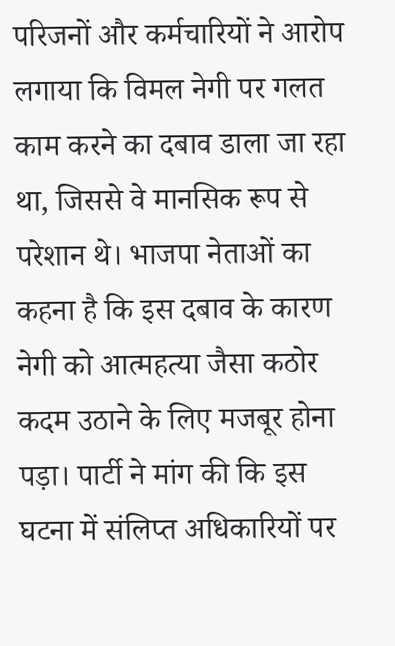परिजनों और कर्मचारियों ने आरोप लगाया कि विमल नेगी पर गलत काम करने का दबाव डाला जा रहा था, जिससे वे मानसिक रूप से परेशान थे। भाजपा नेताओं का कहना है कि इस दबाव के कारण नेगी को आत्महत्या जैसा कठोर कदम उठाने के लिए मजबूर होना पड़ा। पार्टी ने मांग की कि इस घटना में संलिप्त अधिकारियों पर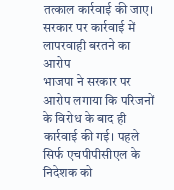तत्काल कार्रवाई की जाए।
सरकार पर कार्रवाई में लापरवाही बरतने का आरोप
भाजपा ने सरकार पर आरोप लगाया कि परिजनों के विरोध के बाद ही कार्रवाई की गई। पहले सिर्फ एचपीपीसीएल के निदेशक को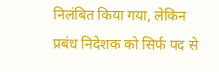निलंबित किया गया, लेकिन प्रबंध निदेशक को सिर्फ पद से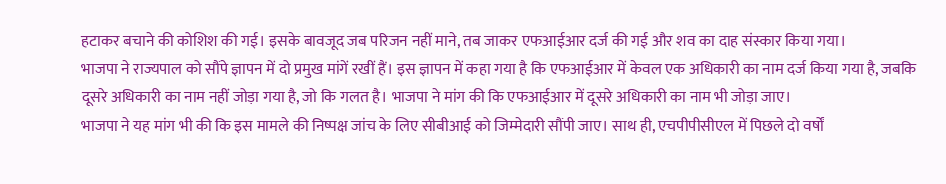हटाकर बचाने की कोशिश की गई। इसके बावजूद जब परिजन नहीं माने, तब जाकर एफआईआर दर्ज की गई और शव का दाह संस्कार किया गया।
भाजपा ने राज्यपाल को सौंपे ज्ञापन में दो प्रमुख मांगें रखीं हैं। इस ज्ञापन में कहा गया है कि एफआईआर में केवल एक अधिकारी का नाम दर्ज किया गया है, जबकि दूसरे अधिकारी का नाम नहीं जोड़ा गया है, जो कि गलत है। भाजपा ने मांग की कि एफआईआर में दूसरे अधिकारी का नाम भी जोड़ा जाए।
भाजपा ने यह मांग भी की कि इस मामले की निष्पक्ष जांच के लिए सीबीआई को जिम्मेदारी सौंपी जाए। साथ ही, एचपीपीसीएल में पिछले दो वर्षों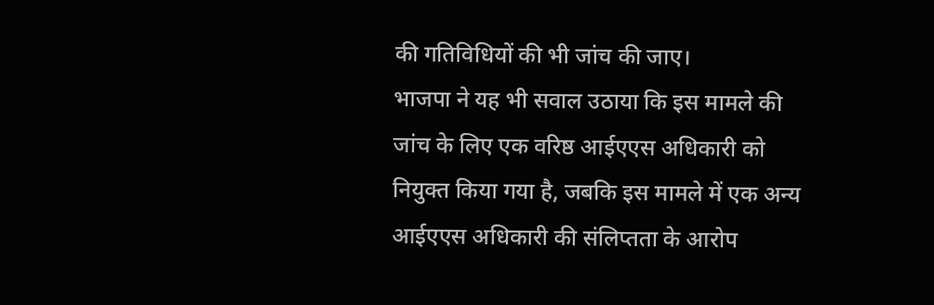की गतिविधियों की भी जांच की जाए।
भाजपा ने यह भी सवाल उठाया कि इस मामले की जांच के लिए एक वरिष्ठ आईएएस अधिकारी को नियुक्त किया गया है, जबकि इस मामले में एक अन्य आईएएस अधिकारी की संलिप्तता के आरोप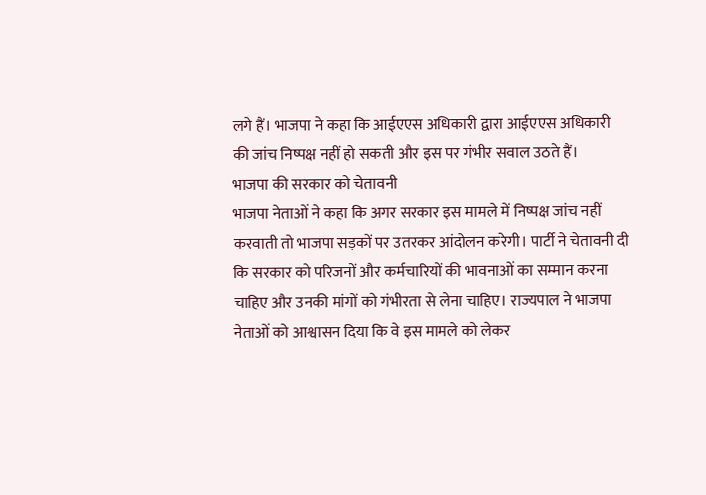लगे हैं। भाजपा ने कहा कि आईएएस अधिकारी द्वारा आईएएस अधिकारी की जांच निष्पक्ष नहीं हो सकती और इस पर गंभीर सवाल उठते हैं।
भाजपा की सरकार को चेतावनी
भाजपा नेताओं ने कहा कि अगर सरकार इस मामले में निष्पक्ष जांच नहीं करवाती तो भाजपा सड़कों पर उतरकर आंदोलन करेगी। पार्टी ने चेतावनी दी कि सरकार को परिजनों और कर्मचारियों की भावनाओं का सम्मान करना चाहिए और उनकी मांगों को गंभीरता से लेना चाहिए। राज्यपाल ने भाजपा नेताओं को आश्वासन दिया कि वे इस मामले को लेकर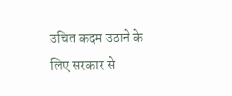उचित कदम उठाने के लिए सरकार से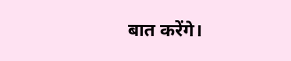बात करेंगे।